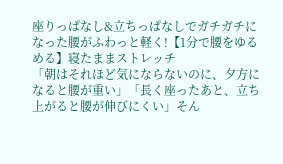座りっぱなし&立ちっぱなしでガチガチになった腰がふわっと軽く!【1分で腰をゆるめる】寝たままストレッチ
「朝はそれほど気にならないのに、夕方になると腰が重い」「長く座ったあと、立ち上がると腰が伸びにくい」そん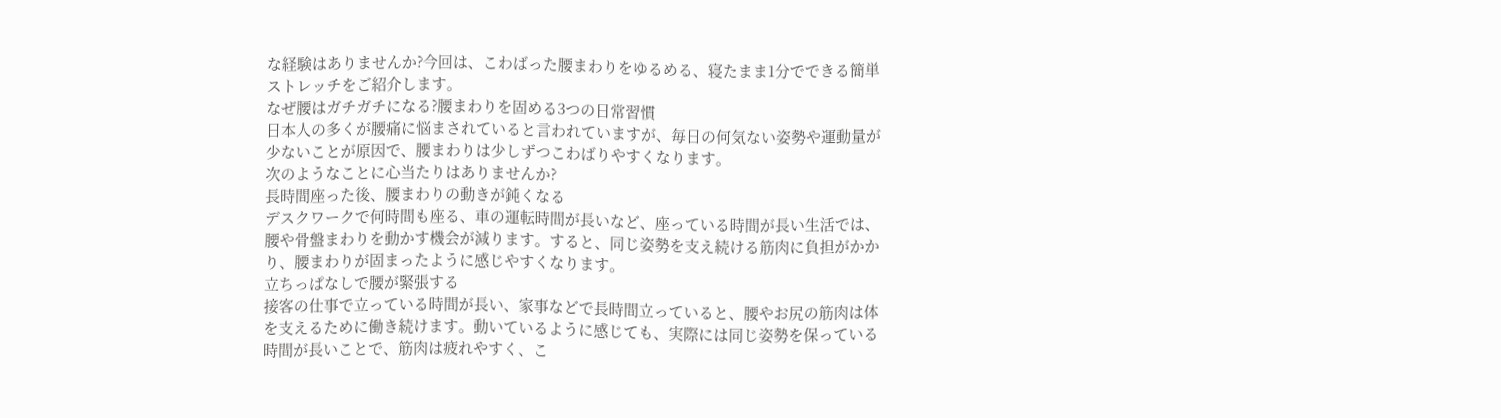な経験はありませんか?今回は、こわばった腰まわりをゆるめる、寝たまま1分でできる簡単ストレッチをご紹介します。
なぜ腰はガチガチになる?腰まわりを固める3つの日常習慣
日本人の多くが腰痛に悩まされていると言われていますが、毎日の何気ない姿勢や運動量が少ないことが原因で、腰まわりは少しずつこわばりやすくなります。
次のようなことに心当たりはありませんか?
長時間座った後、腰まわりの動きが鈍くなる
デスクワークで何時間も座る、車の運転時間が長いなど、座っている時間が長い生活では、腰や骨盤まわりを動かす機会が減ります。すると、同じ姿勢を支え続ける筋肉に負担がかかり、腰まわりが固まったように感じやすくなります。
立ちっぱなしで腰が緊張する
接客の仕事で立っている時間が長い、家事などで長時間立っていると、腰やお尻の筋肉は体を支えるために働き続けます。動いているように感じても、実際には同じ姿勢を保っている時間が長いことで、筋肉は疲れやすく、こ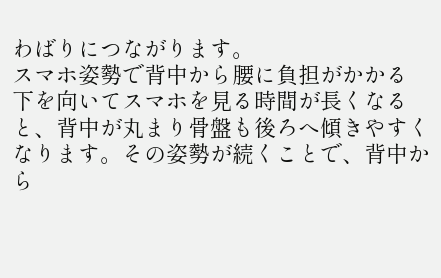わばりにつながります。
スマホ姿勢で背中から腰に負担がかかる
下を向いてスマホを見る時間が長くなると、背中が丸まり骨盤も後ろへ傾きやすくなります。その姿勢が続くことで、背中から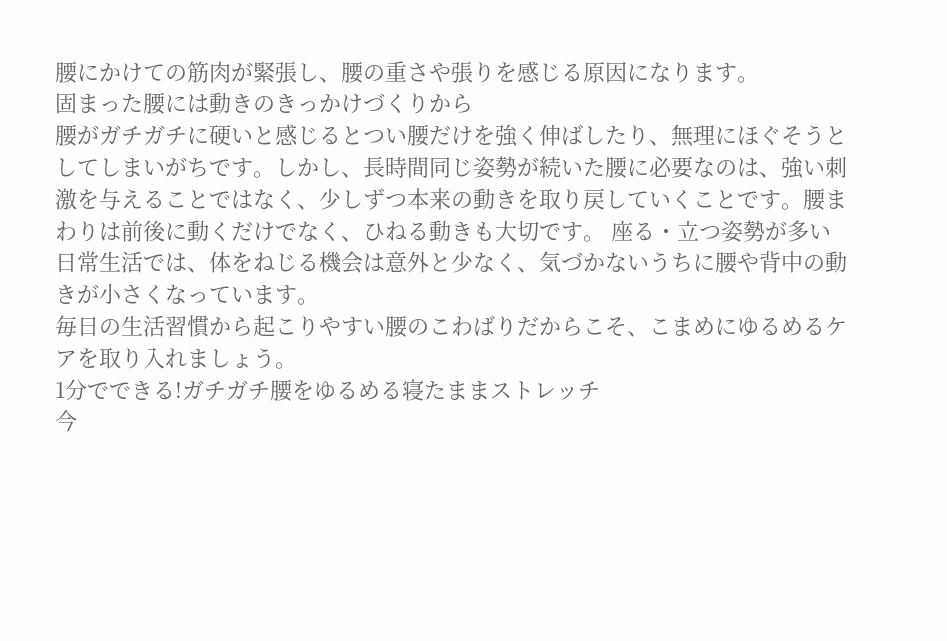腰にかけての筋肉が緊張し、腰の重さや張りを感じる原因になります。
固まった腰には動きのきっかけづくりから
腰がガチガチに硬いと感じるとつい腰だけを強く伸ばしたり、無理にほぐそうとしてしまいがちです。しかし、長時間同じ姿勢が続いた腰に必要なのは、強い刺激を与えることではなく、少しずつ本来の動きを取り戻していくことです。腰まわりは前後に動くだけでなく、ひねる動きも大切です。 座る・立つ姿勢が多い日常生活では、体をねじる機会は意外と少なく、気づかないうちに腰や背中の動きが小さくなっています。
毎日の生活習慣から起こりやすい腰のこわばりだからこそ、こまめにゆるめるケアを取り入れましょう。
1分でできる!ガチガチ腰をゆるめる寝たままストレッチ
今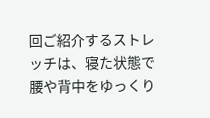回ご紹介するストレッチは、寝た状態で腰や背中をゆっくり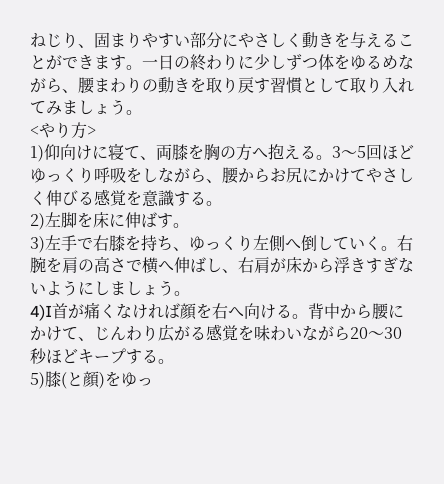ねじり、固まりやすい部分にやさしく動きを与えることができます。一日の終わりに少しずつ体をゆるめながら、腰まわりの動きを取り戻す習慣として取り入れてみましょう。
<やり方>
1)仰向けに寝て、両膝を胸の方へ抱える。3〜5回ほどゆっくり呼吸をしながら、腰からお尻にかけてやさしく伸びる感覚を意識する。
2)左脚を床に伸ばす。
3)左手で右膝を持ち、ゆっくり左側へ倒していく。右腕を肩の高さで横へ伸ばし、右肩が床から浮きすぎないようにしましょう。
4)I首が痛くなければ顔を右へ向ける。背中から腰にかけて、じんわり広がる感覚を味わいながら20〜30秒ほどキープする。
5)膝(と顔)をゆっ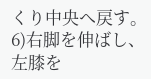くり中央へ戻す。
6)右脚を伸ばし、左膝を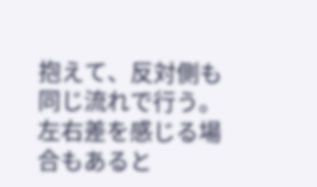抱えて、反対側も同じ流れで行う。
左右差を感じる場合もあると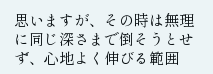思いますが、その時は無理に同じ深さまで倒そうとせず、心地よく伸びる範囲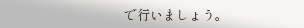で行いましょう。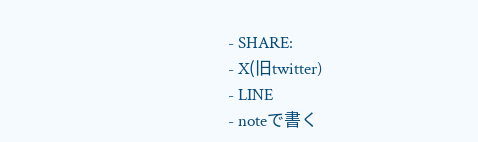- SHARE:
- X(旧twitter)
- LINE
- noteで書く